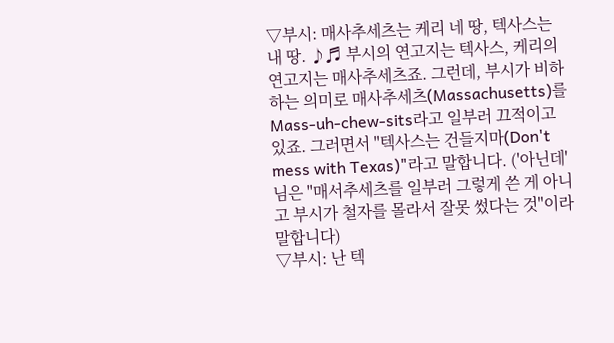▽부시: 매사추세츠는 케리 네 땅, 텍사스는 내 땅. ♪♬ 부시의 연고지는 텍사스, 케리의 연고지는 매사추세츠죠. 그런데, 부시가 비하하는 의미로 매사추세츠(Massachusetts)를 Mass-uh-chew-sits라고 일부러 끄적이고 있죠. 그러면서 "텍사스는 건들지마(Don't mess with Texas)"라고 말합니다. ('아닌데'님은 "매서추세츠를 일부러 그렇게 쓴 게 아니고 부시가 철자를 몰라서 잘못 썼다는 것"이라 말합니다)
▽부시: 난 텍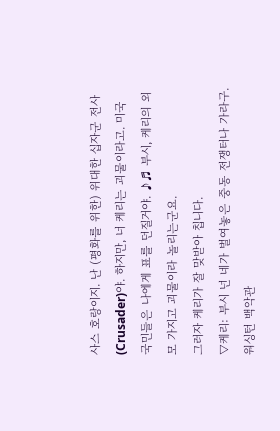사스 호랑이지. 난 (평화를 위한) 위대한 십자군 전사(Crusader)야. 하지만, 너 케리는 괴물이라고. 미국 국민들은 나에게 표를 던질거야. ♪♬ 부시, 케리의 외모 가지고 괴물이라 놀리는군요.
그러자 케리가 잘 맞받아 칩니다.
▽케리: 부시 넌 네가 벌여놓은 중동 전쟁터나 가라구. 워싱턴 백악관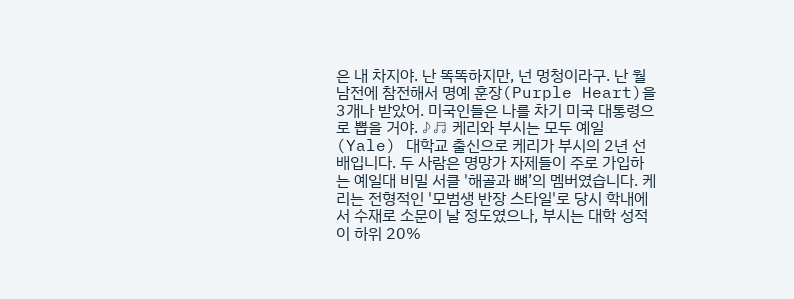은 내 차지야. 난 똑똑하지만, 넌 멍청이라구. 난 월남전에 참전해서 명예 훈장(Purple Heart)을 3개나 받았어. 미국인들은 나를 차기 미국 대통령으로 뽑을 거야. ♪♬ 케리와 부시는 모두 예일(Yale) 대학교 출신으로 케리가 부시의 2년 선배입니다. 두 사람은 명망가 자제들이 주로 가입하는 예일대 비밀 서클 '해골과 뼈’의 멤버였습니다. 케리는 전형적인 '모범생 반장 스타일'로 당시 학내에서 수재로 소문이 날 정도였으나, 부시는 대학 성적이 하위 20%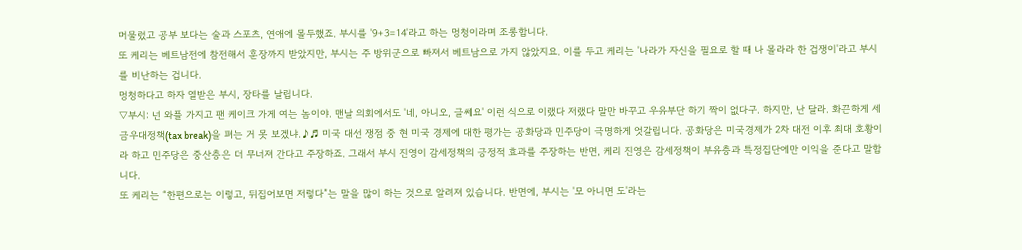머물렀고 공부 보다는 술과 스포츠, 연애에 몰두했죠. 부시를 '9+3=14'라고 하는 멍청이라며 조롱합니다.
또 케리는 베트남전에 참전해서 훈장까지 받았지만, 부시는 주 방위군으로 빠져서 베트남으로 가지 않았지요. 이를 두고 케리는 '나라가 자신을 필요로 할 때 나 몰라라 한 겁쟁이'라고 부시를 비난하는 겁니다.
멍청하다고 하자 열받은 부시, 장타를 날립니다.
▽부시: 넌 와플 가지고 팬 케이크 가게 여는 놈이야. 맨날 의회에서도 '네, 아니오, 글쎄요' 이런 식으로 이랬다 저랬다 말만 바꾸고 우유부단 하기 짝이 없다구. 하지만, 난 달라. 화끈하게 세금우대정책(tax break)을 펴는 거 못 보겠냐.♪♬ 미국 대선 쟁점 중 현 미국 경제에 대한 평가는 공화당과 민주당이 극명하게 엇갈립니다. 공화당은 미국경제가 2차 대전 이후 최대 호황이라 하고 민주당은 중산층은 더 무너져 간다고 주장하죠. 그래서 부시 진영이 감세정책의 긍정적 효과를 주장하는 반면, 케리 진영은 감세정책이 부유층과 특정집단에만 이익을 준다고 말합니다.
또 케리는 “한편으로는 이렇고, 뒤집어보면 저렇다”는 말을 많이 하는 것으로 알려져 있습니다. 반면에, 부시는 '모 아니면 도'라는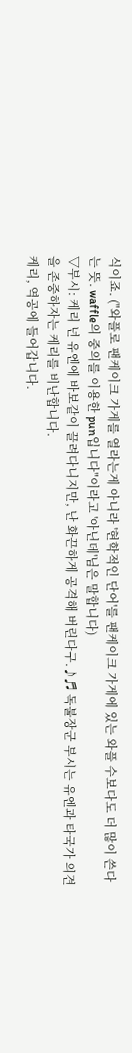식이죠. ("와플로 팬케이크 가게를 열라는게 아니라 '현학적인 단어'를 팬케이크 가게에 있는 와플 수보다도 더 많이 쓴다는 뜻. waffle의 중의를 이용한 pun입니다"이라고 '아닌데'님은 말합니다)
▽부시: 케리 넌 유엔에 바보같이 끌려다니지만, 난 화끈하게 공격해 버린다구.♪♬ 독불장군 부시는 유엔과 타국가 의견을 존중하자는 케리를 비난합니다.
케리, 역공에 들어갑니다.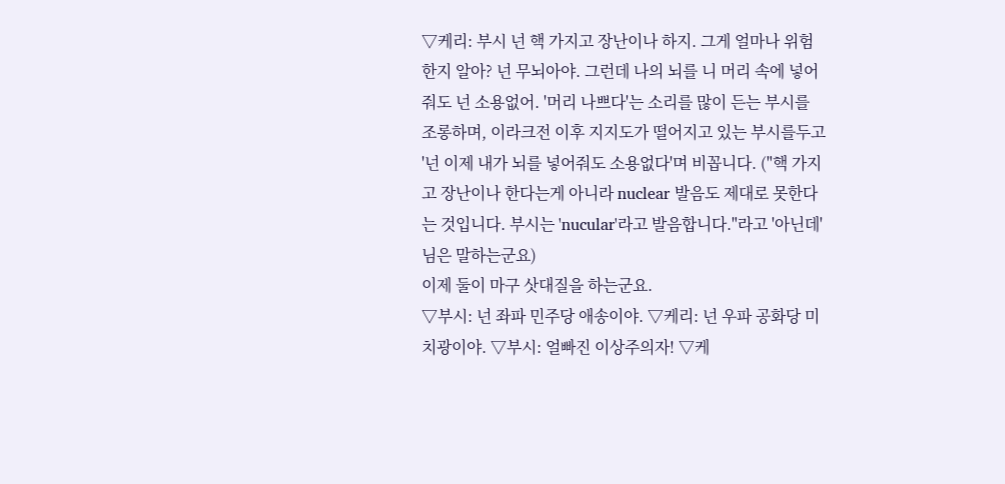▽케리: 부시 넌 핵 가지고 장난이나 하지. 그게 얼마나 위험한지 알아? 넌 무뇌아야. 그런데 나의 뇌를 니 머리 속에 넣어줘도 넌 소용없어. '머리 나쁘다'는 소리를 많이 든는 부시를 조롱하며, 이라크전 이후 지지도가 떨어지고 있는 부시를두고 '넌 이제 내가 뇌를 넣어줘도 소용없다'며 비꼽니다. ("핵 가지고 장난이나 한다는게 아니라 nuclear 발음도 제대로 못한다는 것입니다. 부시는 'nucular'라고 발음합니다."라고 '아닌데'님은 말하는군요)
이제 둘이 마구 삿대질을 하는군요.
▽부시: 넌 좌파 민주당 애송이야. ▽케리: 넌 우파 공화당 미치광이야. ▽부시: 얼빠진 이상주의자! ▽케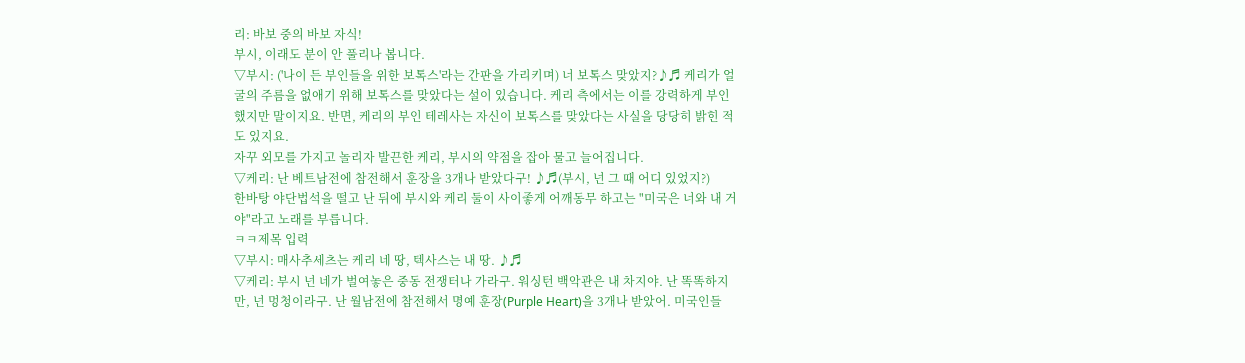리: 바보 중의 바보 자식!
부시, 이래도 분이 안 풀리나 봅니다.
▽부시: ('나이 든 부인들을 위한 보톡스'라는 간판을 가리키며) 너 보톡스 맞았지?♪♬ 케리가 얼굴의 주름을 없애기 위해 보톡스를 맞았다는 설이 있습니다. 케리 측에서는 이를 강력하게 부인했지만 말이지요. 반면, 케리의 부인 테레사는 자신이 보톡스를 맞았다는 사실을 당당히 밝힌 적도 있지요.
자꾸 외모를 가지고 놀리자 발끈한 케리, 부시의 약점을 잡아 물고 늘어집니다.
▽케리: 난 베트남전에 참전해서 훈장을 3개나 받았다구! ♪♬(부시, 넌 그 때 어디 있었지?)
한바탕 야단법석을 떨고 난 뒤에 부시와 케리 둘이 사이좋게 어깨동무 하고는 "미국은 너와 내 거야"라고 노래를 부릅니다.
ㅋㅋ제목 입력
▽부시: 매사추세츠는 케리 네 땅, 텍사스는 내 땅. ♪♬
▽케리: 부시 넌 네가 벌여놓은 중동 전쟁터나 가라구. 워싱턴 백악관은 내 차지야. 난 똑똑하지만, 넌 멍청이라구. 난 월남전에 참전해서 명예 훈장(Purple Heart)을 3개나 받았어. 미국인들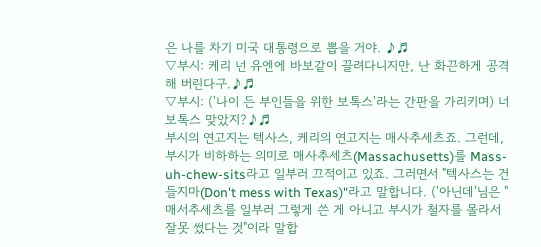은 나를 차기 미국 대통령으로 뽑을 거야. ♪♬
▽부시: 케리 넌 유엔에 바보같이 끌려다니지만, 난 화끈하게 공격해 버린다구.♪♬
▽부시: ('나이 든 부인들을 위한 보톡스'라는 간판을 가리키며) 너 보톡스 맞았지?♪♬
부시의 연고지는 텍사스, 케리의 연고지는 매사추세츠죠. 그런데, 부시가 비하하는 의미로 매사추세츠(Massachusetts)를 Mass-uh-chew-sits라고 일부러 끄적이고 있죠. 그러면서 "텍사스는 건들지마(Don't mess with Texas)"라고 말합니다. ('아닌데'님은 "매서추세츠를 일부러 그렇게 쓴 게 아니고 부시가 철자를 몰라서 잘못 썼다는 것"이라 말합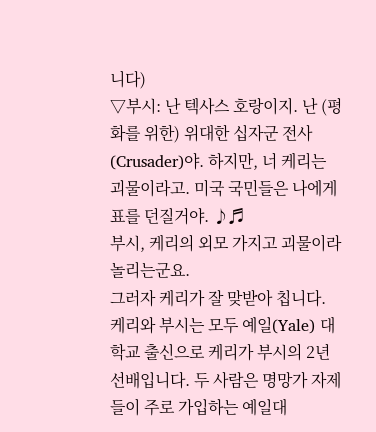니다)
▽부시: 난 텍사스 호랑이지. 난 (평화를 위한) 위대한 십자군 전사(Crusader)야. 하지만, 너 케리는 괴물이라고. 미국 국민들은 나에게 표를 던질거야. ♪♬
부시, 케리의 외모 가지고 괴물이라 놀리는군요.
그러자 케리가 잘 맞받아 칩니다.
케리와 부시는 모두 예일(Yale) 대학교 출신으로 케리가 부시의 2년 선배입니다. 두 사람은 명망가 자제들이 주로 가입하는 예일대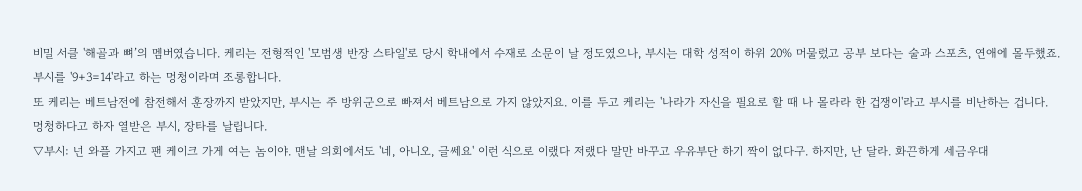비밀 서클 '해골과 뼈’의 멤버였습니다. 케리는 전형적인 '모범생 반장 스타일'로 당시 학내에서 수재로 소문이 날 정도였으나, 부시는 대학 성적이 하위 20% 머물렀고 공부 보다는 술과 스포츠, 연애에 몰두했죠. 부시를 '9+3=14'라고 하는 멍청이라며 조롱합니다.
또 케리는 베트남전에 참전해서 훈장까지 받았지만, 부시는 주 방위군으로 빠져서 베트남으로 가지 않았지요. 이를 두고 케리는 '나라가 자신을 필요로 할 때 나 몰라라 한 겁쟁이'라고 부시를 비난하는 겁니다.
멍청하다고 하자 열받은 부시, 장타를 날립니다.
▽부시: 넌 와플 가지고 팬 케이크 가게 여는 놈이야. 맨날 의회에서도 '네, 아니오, 글쎄요' 이런 식으로 이랬다 저랬다 말만 바꾸고 우유부단 하기 짝이 없다구. 하지만, 난 달라. 화끈하게 세금우대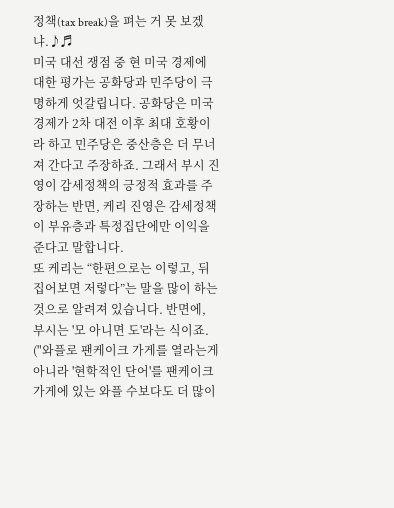정책(tax break)을 펴는 거 못 보겠냐.♪♬
미국 대선 쟁점 중 현 미국 경제에 대한 평가는 공화당과 민주당이 극명하게 엇갈립니다. 공화당은 미국경제가 2차 대전 이후 최대 호황이라 하고 민주당은 중산층은 더 무너져 간다고 주장하죠. 그래서 부시 진영이 감세정책의 긍정적 효과를 주장하는 반면, 케리 진영은 감세정책이 부유층과 특정집단에만 이익을 준다고 말합니다.
또 케리는 “한편으로는 이렇고, 뒤집어보면 저렇다”는 말을 많이 하는 것으로 알려져 있습니다. 반면에, 부시는 '모 아니면 도'라는 식이죠. ("와플로 팬케이크 가게를 열라는게 아니라 '현학적인 단어'를 팬케이크 가게에 있는 와플 수보다도 더 많이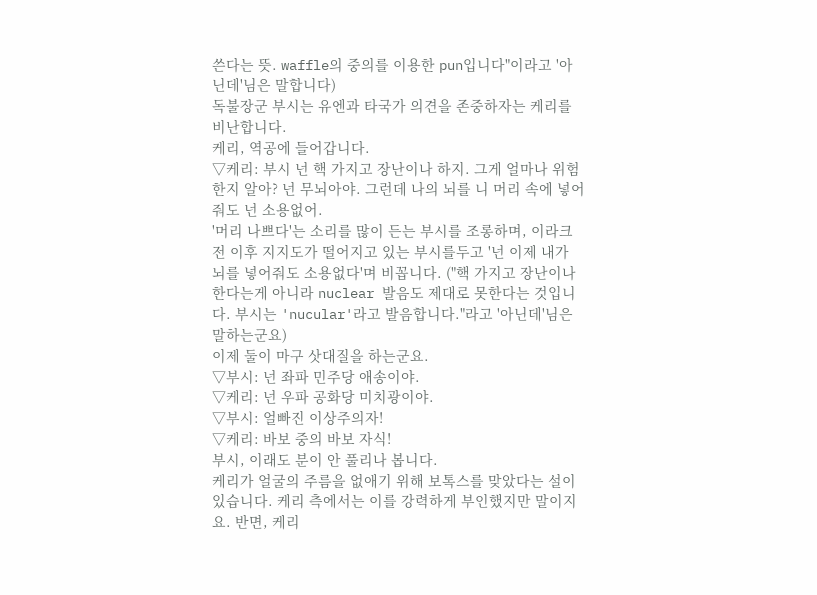쓴다는 뜻. waffle의 중의를 이용한 pun입니다"이라고 '아닌데'님은 말합니다)
독불장군 부시는 유엔과 타국가 의견을 존중하자는 케리를 비난합니다.
케리, 역공에 들어갑니다.
▽케리: 부시 넌 핵 가지고 장난이나 하지. 그게 얼마나 위험한지 알아? 넌 무뇌아야. 그런데 나의 뇌를 니 머리 속에 넣어줘도 넌 소용없어.
'머리 나쁘다'는 소리를 많이 든는 부시를 조롱하며, 이라크전 이후 지지도가 떨어지고 있는 부시를두고 '넌 이제 내가 뇌를 넣어줘도 소용없다'며 비꼽니다. ("핵 가지고 장난이나 한다는게 아니라 nuclear 발음도 제대로 못한다는 것입니다. 부시는 'nucular'라고 발음합니다."라고 '아닌데'님은 말하는군요)
이제 둘이 마구 삿대질을 하는군요.
▽부시: 넌 좌파 민주당 애송이야.
▽케리: 넌 우파 공화당 미치광이야.
▽부시: 얼빠진 이상주의자!
▽케리: 바보 중의 바보 자식!
부시, 이래도 분이 안 풀리나 봅니다.
케리가 얼굴의 주름을 없애기 위해 보톡스를 맞았다는 설이 있습니다. 케리 측에서는 이를 강력하게 부인했지만 말이지요. 반면, 케리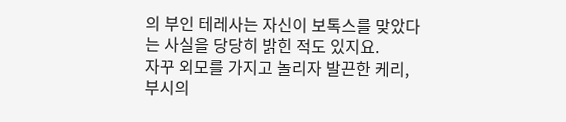의 부인 테레사는 자신이 보톡스를 맞았다는 사실을 당당히 밝힌 적도 있지요.
자꾸 외모를 가지고 놀리자 발끈한 케리, 부시의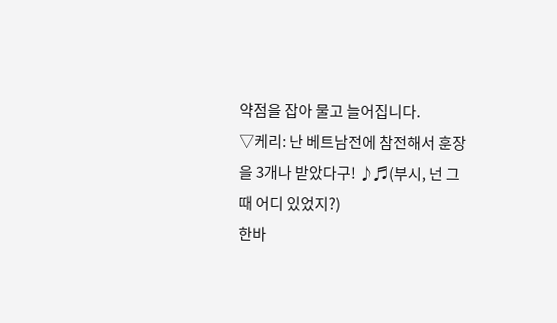약점을 잡아 물고 늘어집니다.
▽케리: 난 베트남전에 참전해서 훈장을 3개나 받았다구! ♪♬(부시, 넌 그 때 어디 있었지?)
한바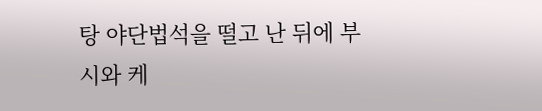탕 야단법석을 떨고 난 뒤에 부시와 케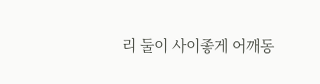리 둘이 사이좋게 어깨동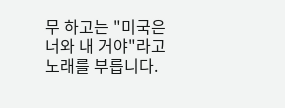무 하고는 "미국은 너와 내 거야"라고 노래를 부릅니다.